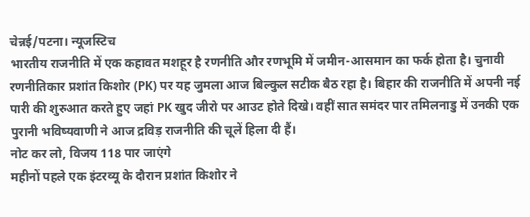चेन्नई/पटना। न्यूजस्टिच
भारतीय राजनीति में एक कहावत मशहूर है रणनीति और रणभूमि में जमीन-आसमान का फर्क होता है। चुनावी रणनीतिकार प्रशांत किशोर (PK) पर यह जुमला आज बिल्कुल सटीक बैठ रहा है। बिहार की राजनीति में अपनी नई पारी की शुरुआत करते हुए जहां PK खुद जीरो पर आउट होते दिखे। वहीं सात समंदर पार तमिलनाडु में उनकी एक पुरानी भविष्यवाणी ने आज द्रविड़ राजनीति की चूलें हिला दी हैं।
नोट कर लो, विजय 118 पार जाएंगे
महीनों पहले एक इंटरव्यू के दौरान प्रशांत किशोर ने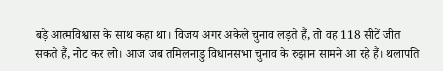बड़े आत्मविश्वास के साथ कहा था। विजय अगर अकेले चुनाव लड़ते हैं, तो वह 118 सीटें जीत सकते हैं, नोट कर लो। आज जब तमिलनाडु विधानसभा चुनाव के रुझान सामने आ रहे हैं। थलापति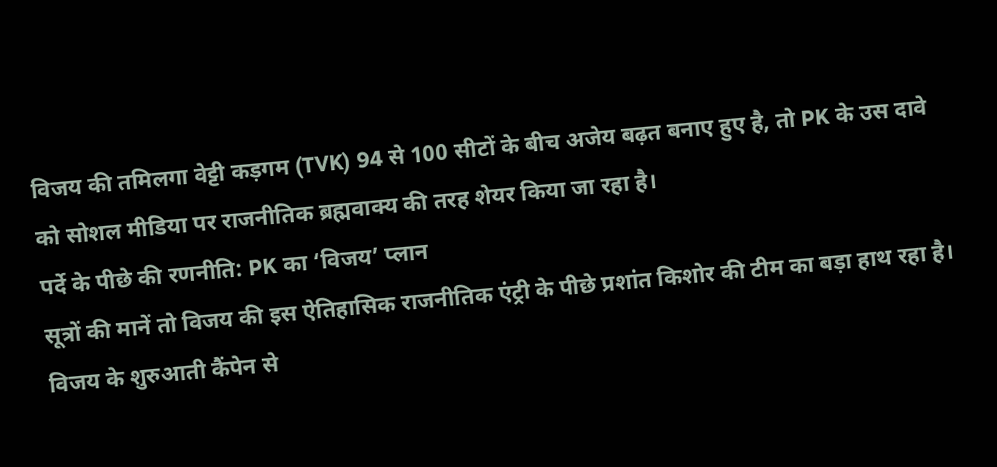विजय की तमिलगा वेट्टी कड़गम (TVK) 94 से 100 सीटों के बीच अजेय बढ़त बनाए हुए है, तो PK के उस दावे को सोशल मीडिया पर राजनीतिक ब्रह्मवाक्य की तरह शेयर किया जा रहा है।
पर्दे के पीछे की रणनीति: PK का ‘विजय’ प्लान
सूत्रों की मानें तो विजय की इस ऐतिहासिक राजनीतिक एंट्री के पीछे प्रशांत किशोर की टीम का बड़ा हाथ रहा है। विजय के शुरुआती कैंपेन से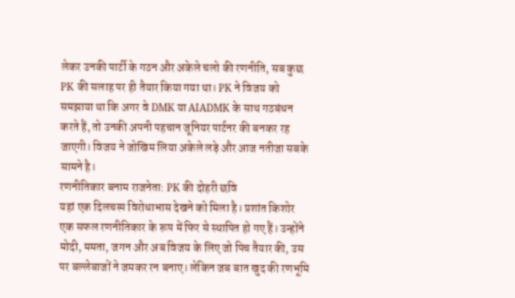लेकर उनकी पार्टी के गठन और अकेले चलो की रणनीति, सब कुछ PK की सलाह पर ही तैयार किया गया था। PK ने विजय को समझाया था कि अगर वे DMK या AIADMK के साथ गठबंधन करते हैं, तो उनकी अपनी पहचान जूनियर पार्टनर की बनकर रह जाएगी। विजय ने जोखिम लिया अकेले लड़े और आज नतीजा सबके सामने है।
रणनीतिकार बनाम राजनेता: PK की दोहरी छवि
यहां एक दिलचस्प विरोधाभास देखने को मिला है। प्रशांत किशोर एक सफल रणनीतिकार के रूप में फिर से स्थापित हो गए हैं। उन्होंने मोदी, ममता, जगन और अब विजय के लिए जो पिच तैयार की, उस पर बल्लेबाजों ने जमकर रन बनाए। लेकिन जब बात खुद की रणभूमि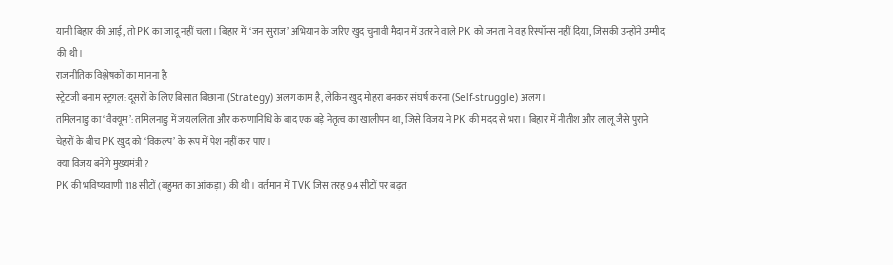यानी बिहार की आई, तो PK का जादू नहीं चला। बिहार में ‘जन सुराज’ अभियान के जरिए खुद चुनावी मैदान में उतरने वाले PK को जनता ने वह रिस्पॉन्स नहीं दिया, जिसकी उन्होंने उम्मीद की थी।
राजनीतिक विश्लेषकों का मानना है
स्ट्रेटजी बनाम स्ट्रगल: दूसरों के लिए बिसात बिछाना (Strategy) अलग काम है, लेकिन खुद मोहरा बनकर संघर्ष करना (Self-struggle) अलग।
तमिलनाडु का ‘वैक्यूम’: तमिलनाडु में जयललिता और करुणानिधि के बाद एक बड़े नेतृत्व का खालीपन था, जिसे विजय ने PK की मदद से भरा। बिहार में नीतीश और लालू जैसे पुराने चेहरों के बीच PK खुद को ‘विकल्प’ के रूप में पेश नहीं कर पाए।
क्या विजय बनेंगे मुख्यमंत्री?
PK की भविष्यवाणी 118 सीटों (बहुमत का आंकड़ा) की थी। वर्तमान में TVK जिस तरह 94 सीटों पर बढ़त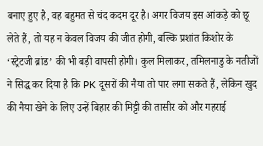बनाए हुए है, वह बहुमत से चंद कदम दूर है। अगर विजय इस आंकड़े को छू लेते हैं, तो यह न केवल विजय की जीत होगी, बल्कि प्रशांत किशोर के ‘स्ट्रेटजी ब्रांड’ की भी बड़ी वापसी होगी। कुल मिलाकर, तमिलनाडु के नतीजों ने सिद्ध कर दिया है कि PK दूसरों की नैया तो पार लगा सकते हैं, लेकिन खुद की नैया खेने के लिए उन्हें बिहार की मिट्टी की तासीर को और गहराई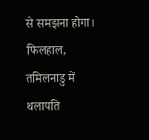से समझना होगा। फिलहाल, तमिलनाडु में थलापति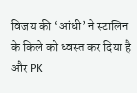विजय की ‘आंधी’ ने स्टालिन के किले को ध्वस्त कर दिया है और PK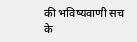की भविष्यवाणी सच के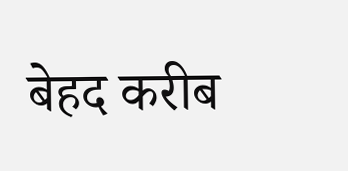बेहद करीब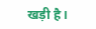खड़ी है।